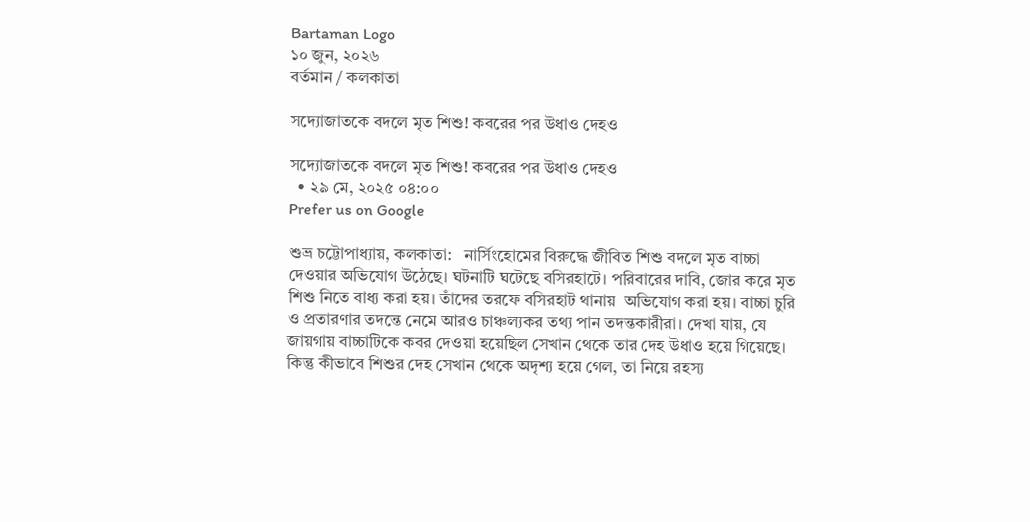Bartaman Logo
১০ জুন, ২০২৬
বর্তমান / কলকাতা

সদ্যোজাতকে বদলে মৃত শিশু! কবরের পর উধাও দেহও

সদ্যোজাতকে বদলে মৃত শিশু! কবরের পর উধাও দেহও
  • ২৯ মে, ২০২৫ ০৪:০০
Prefer us on Google

শুভ্র চট্টোপাধ্যায়, কলকাতা:   নার্সিংহোমের বিরুদ্ধে জীবিত শিশু বদলে মৃত বাচ্চা দেওয়ার অভিযোগ উঠেছে। ঘটনাটি ঘটেছে বসিরহাটে। পরিবারের দাবি, জোর করে মৃত শিশু নিতে বাধ্য করা হয়। তাঁদের তরফে বসিরহাট থানায়  অভিযোগ করা হয়। বাচ্চা চুরি ও প্রতারণার তদন্তে নেমে আরও চাঞ্চল্যকর তথ্য পান তদন্তকারীরা। দেখা যায়, যে জায়গায় বাচ্চাটিকে কবর দেওয়া হয়েছিল সেখান থেকে তার দেহ উধাও হয়ে গিয়েছে। কিন্তু কীভাবে শিশুর দেহ সেখান থেকে অদৃশ্য হয়ে গেল, তা নিয়ে রহস্য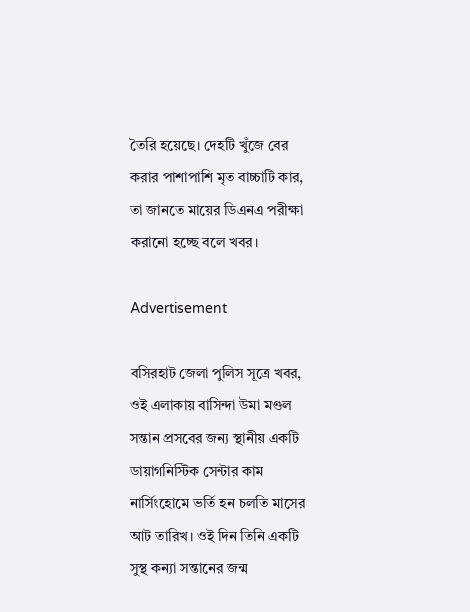তৈরি হয়েছে। দেহটি খুঁজে বের করার পাশাপাশি মৃত বাচ্চাটি কার, তা জানতে মায়ের ডিএনএ পরীক্ষা করানো হচ্ছে বলে খবর।

Advertisement

বসিরহাট জেলা পুলিস সূত্রে খবর, ওই এলাকায় বাসিন্দা উমা মণ্ডল সন্তান প্রসবের জন্য স্থানীয় একটি ডায়াগনিস্টিক সেন্টার কাম নার্সিংহোমে ভর্তি হন চলতি মাসের আট তারিখ। ওই দিন তিনি একটি  সুস্থ কন্যা সন্তানের জন্ম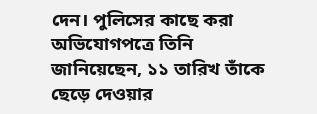দেন। পুলিসের কাছে করা অভিযোগপত্রে তিনি জানিয়েছেন, ১১ তারিখ তাঁকে ছেড়ে দেওয়ার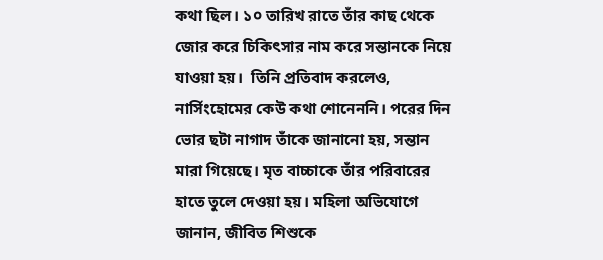কথা ছিল। ১০ তারিখ রাতে তাঁর কাছ থেকে জোর করে চিকিৎসার নাম করে সন্তানকে নিয়ে যাওয়া হয়।  তিনি প্রতিবাদ করলেও, নার্সিংহোমের কেউ কথা শোনেননি। পরের দিন ভোর ছটা নাগাদ তাঁকে জানানো হয়, সন্তান মারা গিয়েছে। মৃত বাচ্চাকে তাঁর পরিবারের  হাতে তুলে দেওয়া হয়। মহিলা অভিযোগে জানান, জীবিত শিশুকে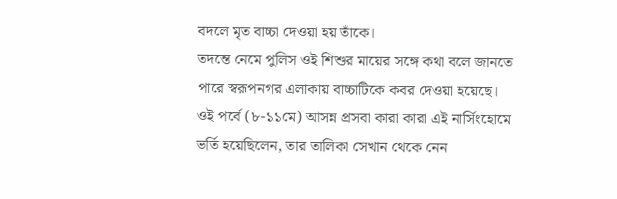বদলে মৃত বাচ্চা দেওয়া হয় তাঁকে।
তদন্তে নেমে পুলিস ওই শিশুর মায়ের সঙ্গে কথা বলে জানতে পারে স্বরূপনগর এলাকায় বাচ্চাটিকে কবর দেওয়া হয়েছে। ওই পর্বে (৮-১১মে) আসন্ন প্রসবা কারা কারা এই নার্সিংহোমে ভর্তি হয়েছিলেন, তার তালিকা সেখান থেকে নেন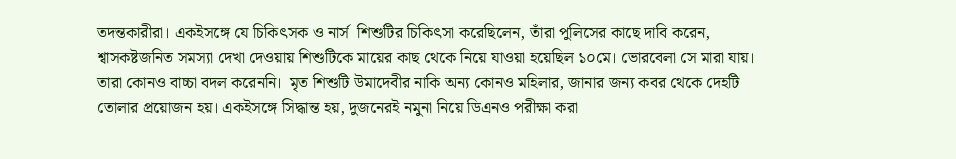তদন্তকারীরা। একইসঙ্গে যে চিকিৎসক ও নার্স  শিশুটির চিকিৎসা করেছিলেন, তাঁরা পুলিসের কাছে দাবি করেন, শ্বাসকষ্টজনিত সমস্যা দেখা দেওয়ায় শিশুটিকে মায়ের কাছ থেকে নিয়ে যাওয়া হয়েছিল ১০মে। ভোরবেলা সে মারা যায়। তারা কোনও বাচ্চা বদল করেননি।  মৃত শিশুটি উমাদেবীর নাকি অন্য কোনও মহিলার, জানার জন্য কবর থেকে দেহটি তোলার প্রয়োজন হয়। একইসঙ্গে সিদ্ধান্ত হয়, দুজনেরই নমুনা নিয়ে ডিএনও পরীক্ষা করা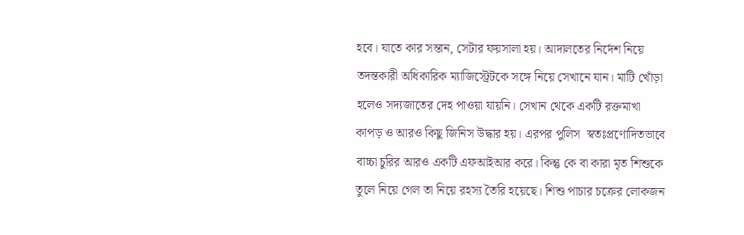হবে। যাতে কার সন্তান, সেটার ফয়সালা হয়। আদালতের নির্দেশ নিয়ে তদন্তকারী অধিকারিক ম্যাজিস্ট্রেটকে সঙ্গে নিয়ে সেখানে যান। মাটি খোঁড়া হলেও সদ্যজাতের দেহ পাওয়া যায়নি। সেখান থেকে একটি রক্তমাখা কাপড় ও আরও কিছু জিনিস উদ্ধার হয়। এরপর পুলিস  স্বতঃপ্রণোদিতভাবে বাচ্চা চুরির আরও একটি এফআইআর করে। কিন্তু কে বা কারা মৃত শিশুকে তুলে নিয়ে গেল তা নিয়ে রহস্য তৈরি হয়েছে। শিশু পাচার চক্রের লোকজন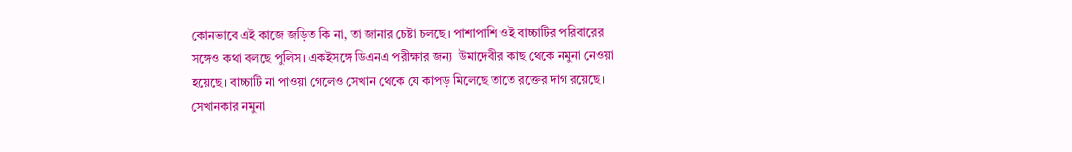কোনভাবে এই কাজে জড়িত কি না, তা জানার চেষ্টা চলছে। পাশাপাশি ওই বাচ্চাটির পরিবারের সঙ্গেও কথা বলছে পুলিস। একইসঙ্গে ডিএনএ পরীক্ষার জন্য  উমাদেবীর কাছ থেকে নমুনা নেওয়া হয়েছে। বাচ্চাটি না পাওয়া গেলেও সেখান থেকে যে কাপড় মিলেছে তাতে রক্তের দাগ রয়েছে। সেখানকার নমুনা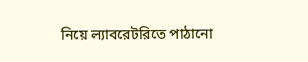নিয়ে ল্যাবরেটরিতে পাঠানো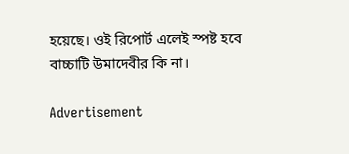হয়েছে। ওই রিপোর্ট এলেই স্পষ্ট হবে বাচ্চাটি উমাদেবীর কি না।

Advertisement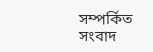সম্পর্কিত সংবাদ